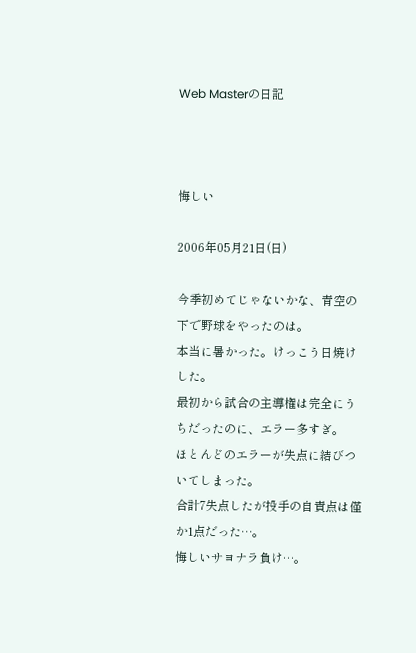Web Masterの日記



悔しい

2006年05月21日(日)

今季初めてじゃないかな、青空の下で野球をやったのは。
本当に暑かった。けっこう日焼けした。
最初から試合の主導権は完全にうちだったのに、エラー多すぎ。
ほとんどのエラーが失点に結びついてしまった。
合計7失点したが投手の自責点は僅か1点だった…。
悔しいサヨナラ負け…。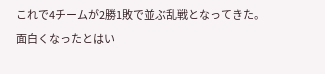これで4チームが2勝1敗で並ぶ乱戦となってきた。
面白くなったとはい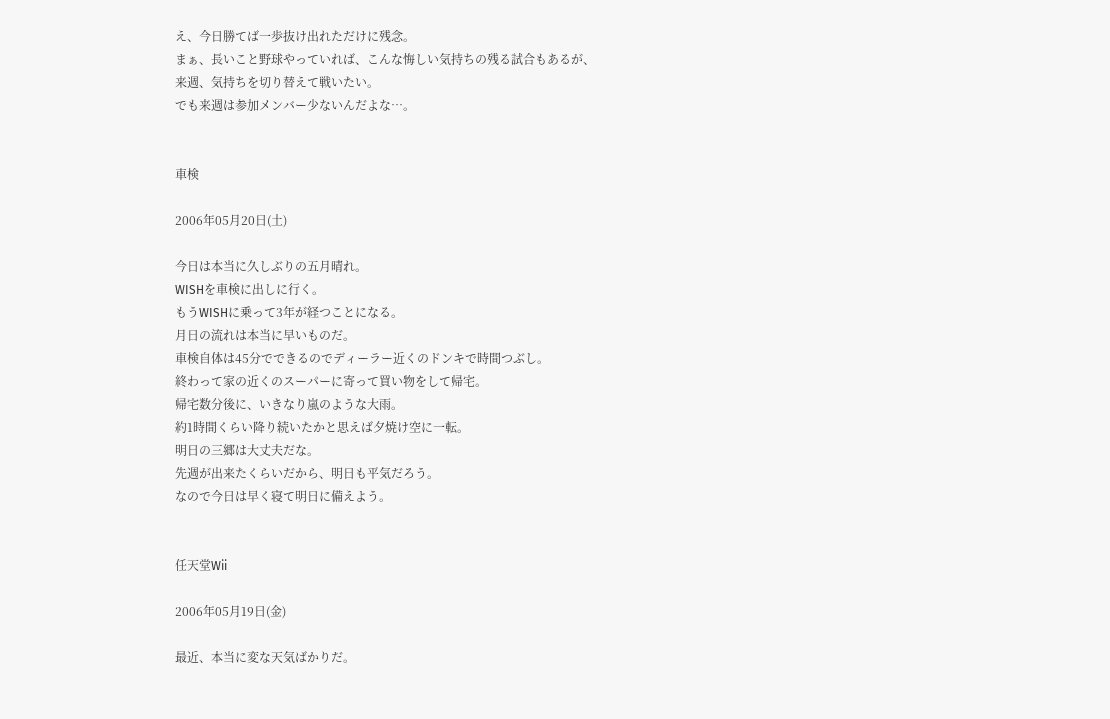え、今日勝てば一歩抜け出れただけに残念。
まぁ、長いこと野球やっていれば、こんな悔しい気持ちの残る試合もあるが、
来週、気持ちを切り替えて戦いたい。
でも来週は参加メンバー少ないんだよな…。


車検

2006年05月20日(土)

今日は本当に久しぶりの五月晴れ。
WISHを車検に出しに行く。
もうWISHに乗って3年が経つことになる。
月日の流れは本当に早いものだ。
車検自体は45分でできるのでディーラー近くのドンキで時間つぶし。
終わって家の近くのスーパーに寄って買い物をして帰宅。
帰宅数分後に、いきなり嵐のような大雨。
約1時間くらい降り続いたかと思えば夕焼け空に一転。
明日の三郷は大丈夫だな。
先週が出来たくらいだから、明日も平気だろう。
なので今日は早く寝て明日に備えよう。


任天堂Wii

2006年05月19日(金)

最近、本当に変な天気ばかりだ。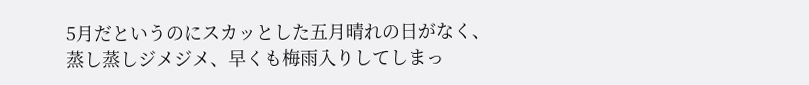5月だというのにスカッとした五月晴れの日がなく、
蒸し蒸しジメジメ、早くも梅雨入りしてしまっ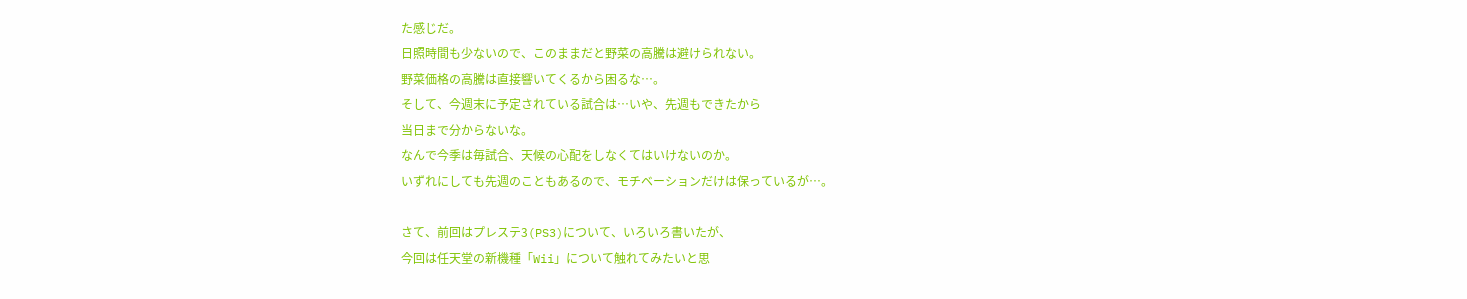た感じだ。
日照時間も少ないので、このままだと野菜の高騰は避けられない。
野菜価格の高騰は直接響いてくるから困るな…。
そして、今週末に予定されている試合は…いや、先週もできたから
当日まで分からないな。
なんで今季は毎試合、天候の心配をしなくてはいけないのか。
いずれにしても先週のこともあるので、モチベーションだけは保っているが…。

さて、前回はプレステ3(PS3)について、いろいろ書いたが、
今回は任天堂の新機種「Wii」について触れてみたいと思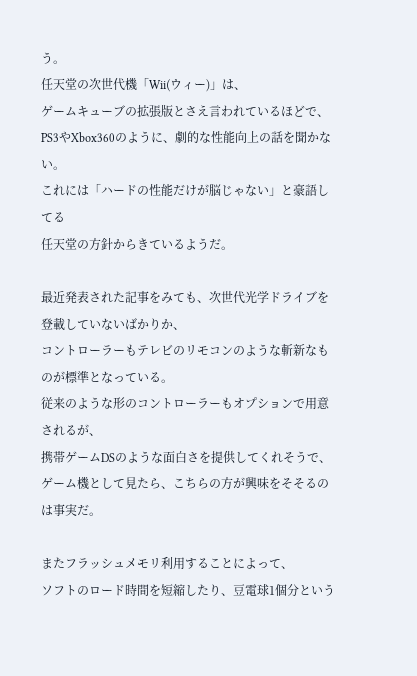う。
任天堂の次世代機「Wii(ウィー)」は、
ゲームキューブの拡張版とさえ言われているほどで、
PS3やXbox360のように、劇的な性能向上の話を聞かない。
これには「ハードの性能だけが脳じゃない」と豪語してる
任天堂の方針からきているようだ。

最近発表された記事をみても、次世代光学ドライブを登載していないばかりか、
コントローラーもテレビのリモコンのような斬新なものが標準となっている。
従来のような形のコントローラーもオプションで用意されるが、
携帯ゲームDSのような面白さを提供してくれそうで、
ゲーム機として見たら、こちらの方が興味をそそるのは事実だ。

またフラッシュメモリ利用することによって、
ソフトのロード時間を短縮したり、豆電球1個分という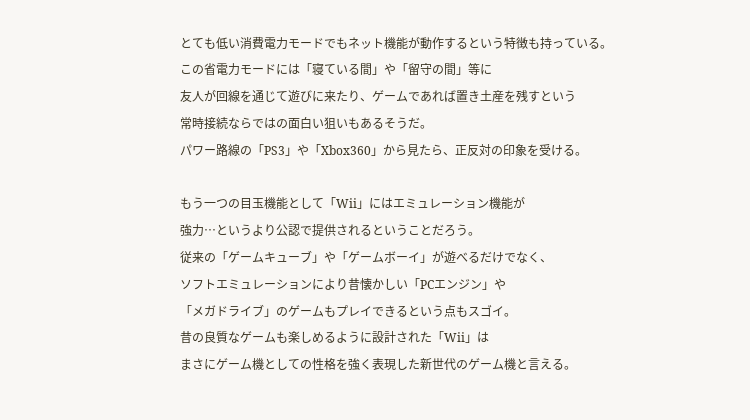とても低い消費電力モードでもネット機能が動作するという特徴も持っている。
この省電力モードには「寝ている間」や「留守の間」等に
友人が回線を通じて遊びに来たり、ゲームであれば置き土産を残すという
常時接続ならではの面白い狙いもあるそうだ。
パワー路線の「PS3」や「Xbox360」から見たら、正反対の印象を受ける。

もう一つの目玉機能として「Wii」にはエミュレーション機能が
強力…というより公認で提供されるということだろう。
従来の「ゲームキューブ」や「ゲームボーイ」が遊べるだけでなく、
ソフトエミュレーションにより昔懐かしい「PCエンジン」や
「メガドライブ」のゲームもプレイできるという点もスゴイ。
昔の良質なゲームも楽しめるように設計された「Wii」は
まさにゲーム機としての性格を強く表現した新世代のゲーム機と言える。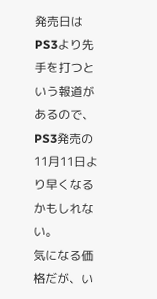発売日はPS3より先手を打つという報道があるので、
PS3発売の11月11日より早くなるかもしれない。
気になる価格だが、い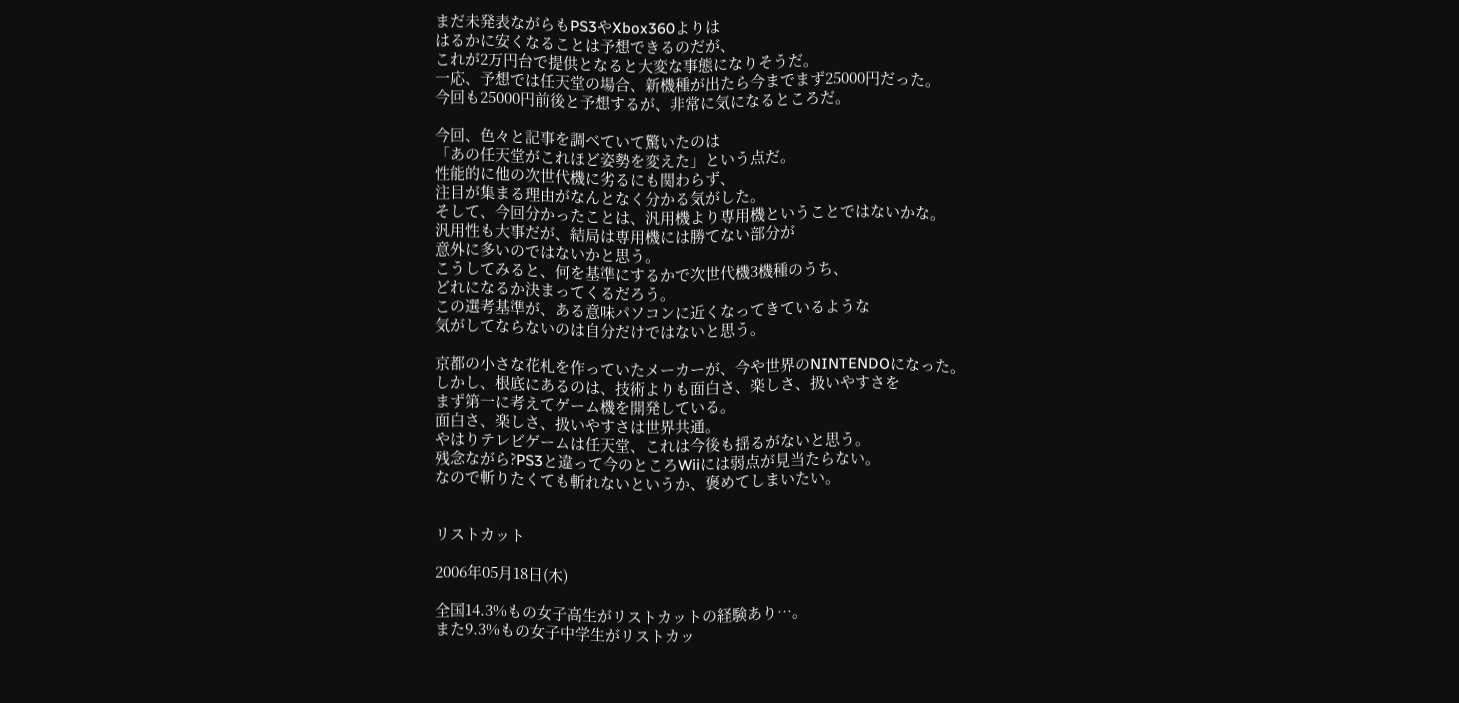まだ未発表ながらもPS3やXbox360よりは
はるかに安くなることは予想できるのだが、
これが2万円台で提供となると大変な事態になりそうだ。
一応、予想では任天堂の場合、新機種が出たら今までまず25000円だった。
今回も25000円前後と予想するが、非常に気になるところだ。

今回、色々と記事を調べていて驚いたのは
「あの任天堂がこれほど姿勢を変えた」という点だ。
性能的に他の次世代機に劣るにも関わらず、
注目が集まる理由がなんとなく分かる気がした。
そして、今回分かったことは、汎用機より専用機ということではないかな。
汎用性も大事だが、結局は専用機には勝てない部分が
意外に多いのではないかと思う。
こうしてみると、何を基準にするかで次世代機3機種のうち、
どれになるか決まってくるだろう。
この選考基準が、ある意味パソコンに近くなってきているような
気がしてならないのは自分だけではないと思う。

京都の小さな花札を作っていたメーカーが、今や世界のNINTENDOになった。
しかし、根底にあるのは、技術よりも面白さ、楽しさ、扱いやすさを
まず第一に考えてゲーム機を開発している。
面白さ、楽しさ、扱いやすさは世界共通。
やはりテレビゲームは任天堂、これは今後も揺るがないと思う。
残念ながら?PS3と違って今のところWiiには弱点が見当たらない。
なので斬りたくても斬れないというか、褒めてしまいたい。


リストカット

2006年05月18日(木)

全国14.3%もの女子高生がリストカットの経験あり…。
また9.3%もの女子中学生がリストカッ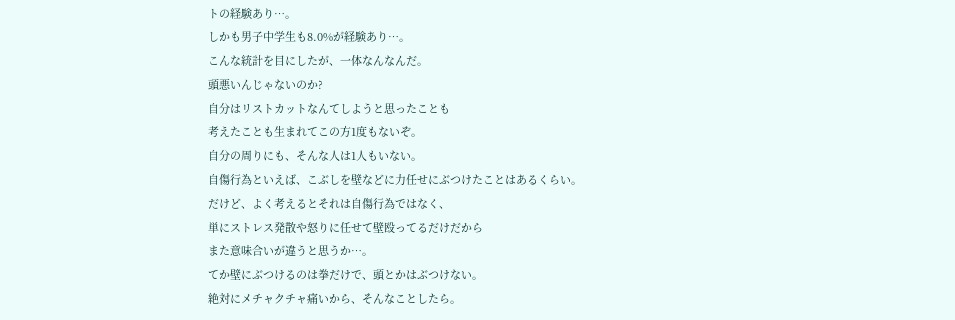トの経験あり…。
しかも男子中学生も8.0%が経験あり…。
こんな統計を目にしたが、一体なんなんだ。
頭悪いんじゃないのか?
自分はリストカットなんてしようと思ったことも
考えたことも生まれてこの方1度もないぞ。
自分の周りにも、そんな人は1人もいない。
自傷行為といえば、こぶしを壁などに力任せにぶつけたことはあるくらい。
だけど、よく考えるとそれは自傷行為ではなく、
単にストレス発散や怒りに任せて壁殴ってるだけだから
また意味合いが違うと思うか…。
てか壁にぶつけるのは拳だけで、頭とかはぶつけない。
絶対にメチャクチャ痛いから、そんなことしたら。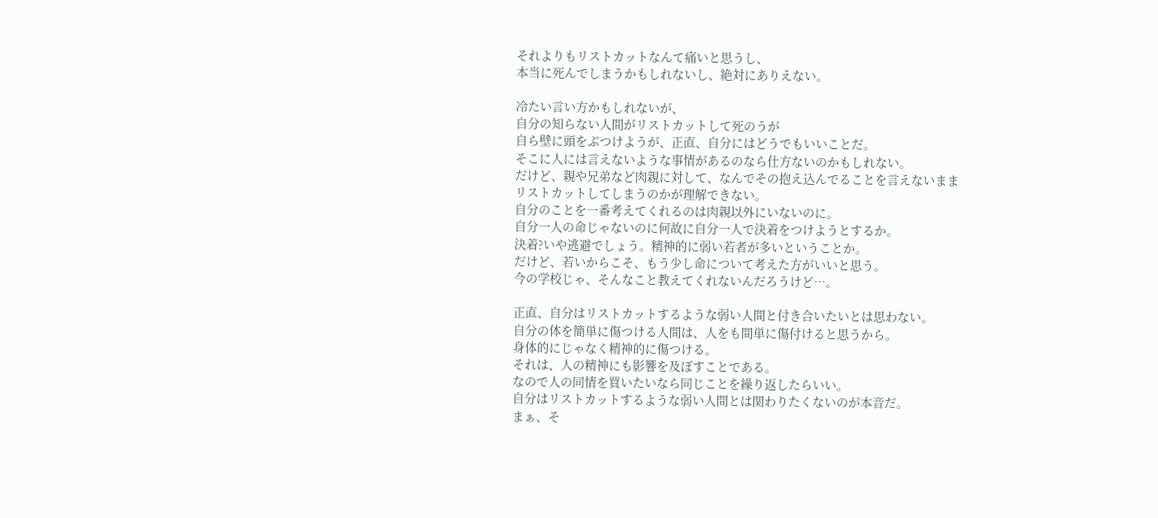それよりもリストカットなんて痛いと思うし、
本当に死んでしまうかもしれないし、絶対にありえない。

冷たい言い方かもしれないが、
自分の知らない人間がリストカットして死のうが
自ら壁に頭をぶつけようが、正直、自分にはどうでもいいことだ。
そこに人には言えないような事情があるのなら仕方ないのかもしれない。
だけど、親や兄弟など肉親に対して、なんでその抱え込んでることを言えないまま
リストカットしてしまうのかが理解できない。
自分のことを一番考えてくれるのは肉親以外にいないのに。
自分一人の命じゃないのに何故に自分一人で決着をつけようとするか。
決着?いや逃避でしょう。精神的に弱い若者が多いということか。
だけど、若いからこそ、もう少し命について考えた方がいいと思う。
今の学校じゃ、そんなこと教えてくれないんだろうけど…。

正直、自分はリストカットするような弱い人間と付き合いたいとは思わない。
自分の体を簡単に傷つける人間は、人をも間単に傷付けると思うから。
身体的にじゃなく精神的に傷つける。
それは、人の精神にも影響を及ぼすことである。
なので人の同情を買いたいなら同じことを繰り返したらいい。
自分はリストカットするような弱い人間とは関わりたくないのが本音だ。
まぁ、そ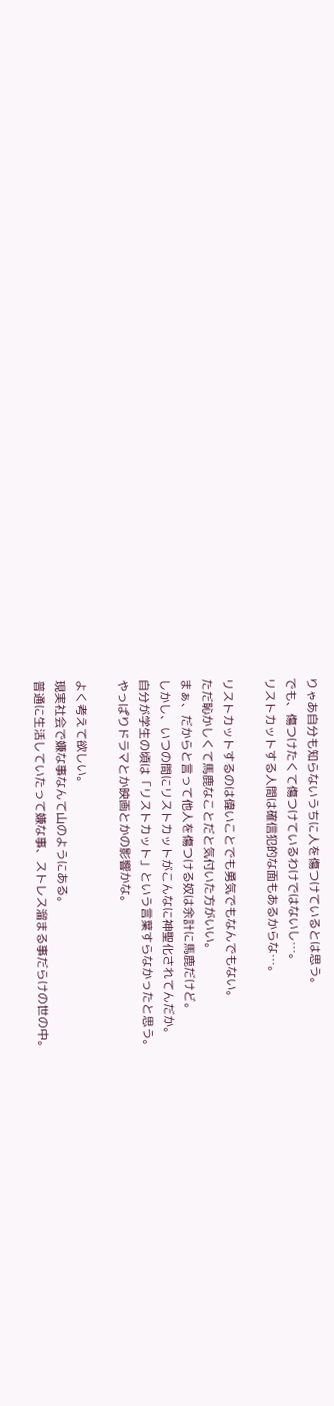りゃあ自分も知らないうちに人を傷つけているとは思う。
でも、傷つけたくて傷つけているわけではないし…。
リストカットする人間は確信犯的な面もあるからな…。

リストカットするのは偉いことでも勇気でもなんでもない。
ただ恥かしくて馬鹿なことだと気付いた方がいい。
まぁ、だからと言って他人を傷つける奴は余計に馬鹿だけど。
しかし、いつの間にリストカットがこんなに神聖化されてんだか。
自分が学生の頃は「リストカット」という言葉すらなかったと思う。
やっぱりドラマとか映画とかの影響かな。

よく考えて欲しい。
現実社会で嫌な事なんて山のようにある。
普通に生活していたって嫌な事、ストレス溜まる事だらけの世の中。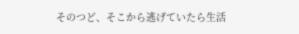そのつど、そこから逃げていたら生活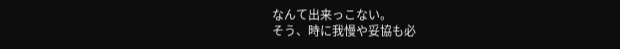なんて出来っこない。
そう、時に我慢や妥協も必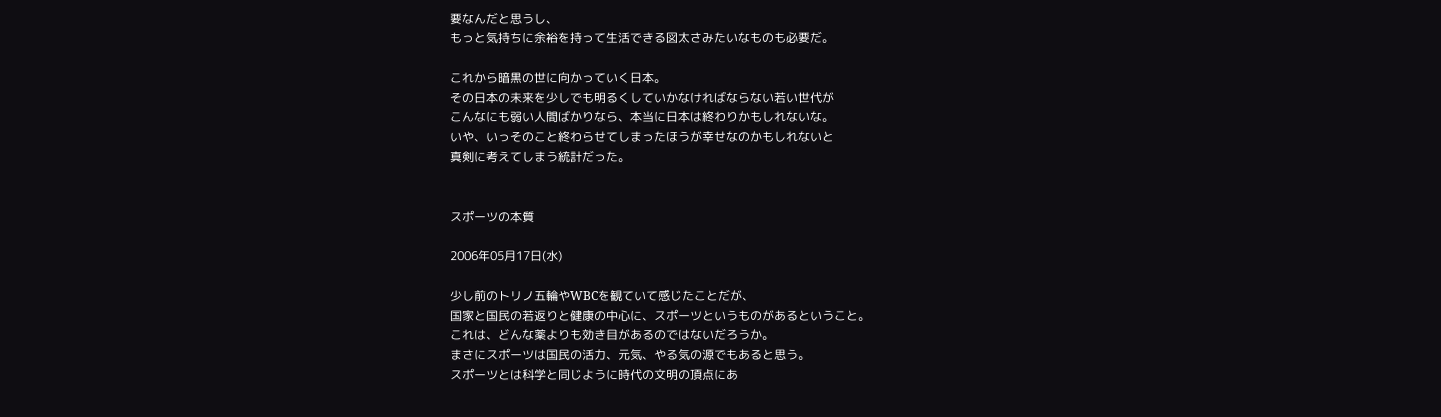要なんだと思うし、
もっと気持ちに余裕を持って生活できる図太さみたいなものも必要だ。

これから暗黒の世に向かっていく日本。
その日本の未来を少しでも明るくしていかなければならない若い世代が
こんなにも弱い人間ばかりなら、本当に日本は終わりかもしれないな。
いや、いっそのこと終わらせてしまったほうが幸せなのかもしれないと
真剣に考えてしまう統計だった。


スポーツの本質

2006年05月17日(水)

少し前のトリノ五輪やWBCを観ていて感じたことだが、
国家と国民の若返りと健康の中心に、スポーツというものがあるということ。
これは、どんな薬よりも効き目があるのではないだろうか。
まさにスポーツは国民の活力、元気、やる気の源でもあると思う。
スポーツとは科学と同じように時代の文明の頂点にあ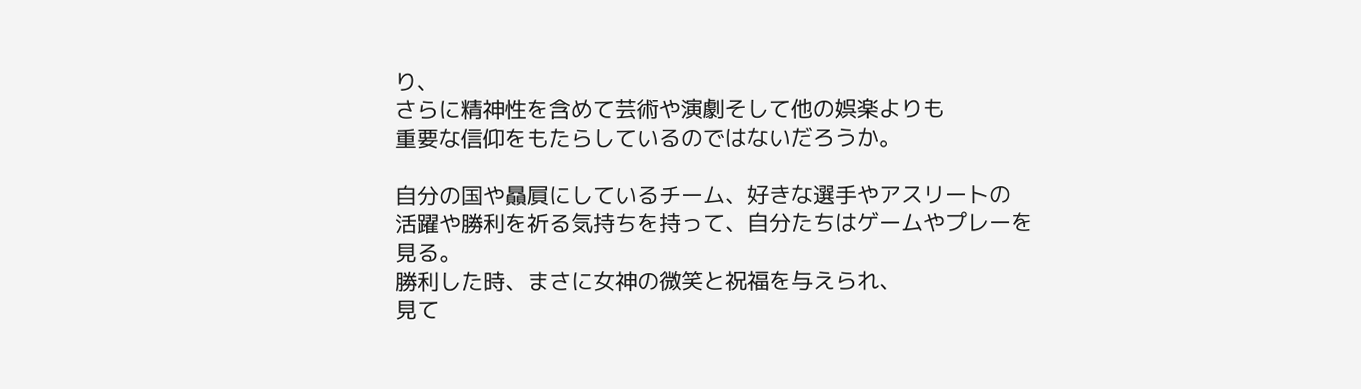り、
さらに精神性を含めて芸術や演劇そして他の娯楽よりも
重要な信仰をもたらしているのではないだろうか。

自分の国や贔屓にしているチーム、好きな選手やアスリートの
活躍や勝利を祈る気持ちを持って、自分たちはゲームやプレーを見る。
勝利した時、まさに女神の微笑と祝福を与えられ、
見て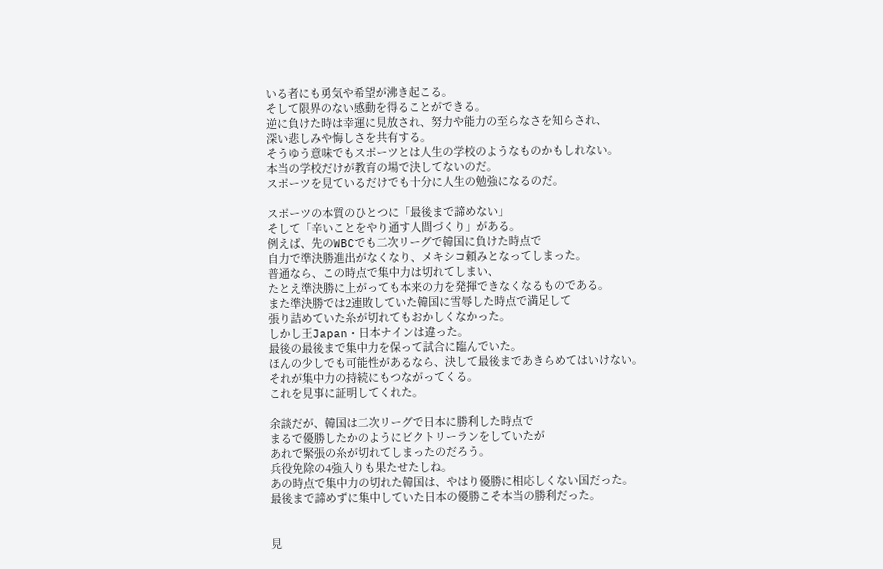いる者にも勇気や希望が沸き起こる。
そして限界のない感動を得ることができる。
逆に負けた時は幸運に見放され、努力や能力の至らなさを知らされ、
深い悲しみや悔しさを共有する。
そうゆう意味でもスポーツとは人生の学校のようなものかもしれない。
本当の学校だけが教育の場で決してないのだ。
スポーツを見ているだけでも十分に人生の勉強になるのだ。

スポーツの本質のひとつに「最後まで諦めない」
そして「辛いことをやり通す人間づくり」がある。
例えば、先のWBCでも二次リーグで韓国に負けた時点で
自力で準決勝進出がなくなり、メキシコ頼みとなってしまった。
普通なら、この時点で集中力は切れてしまい、
たとえ準決勝に上がっても本来の力を発揮できなくなるものである。
また準決勝では2連敗していた韓国に雪辱した時点で満足して
張り詰めていた糸が切れてもおかしくなかった。
しかし王Japan・日本ナインは違った。
最後の最後まで集中力を保って試合に臨んでいた。
ほんの少しでも可能性があるなら、決して最後まであきらめてはいけない。
それが集中力の持続にもつながってくる。
これを見事に証明してくれた。

余談だが、韓国は二次リーグで日本に勝利した時点で
まるで優勝したかのようにビクトリーランをしていたが
あれで緊張の糸が切れてしまったのだろう。
兵役免除の4強入りも果たせたしね。
あの時点で集中力の切れた韓国は、やはり優勝に相応しくない国だった。
最後まで諦めずに集中していた日本の優勝こそ本当の勝利だった。


見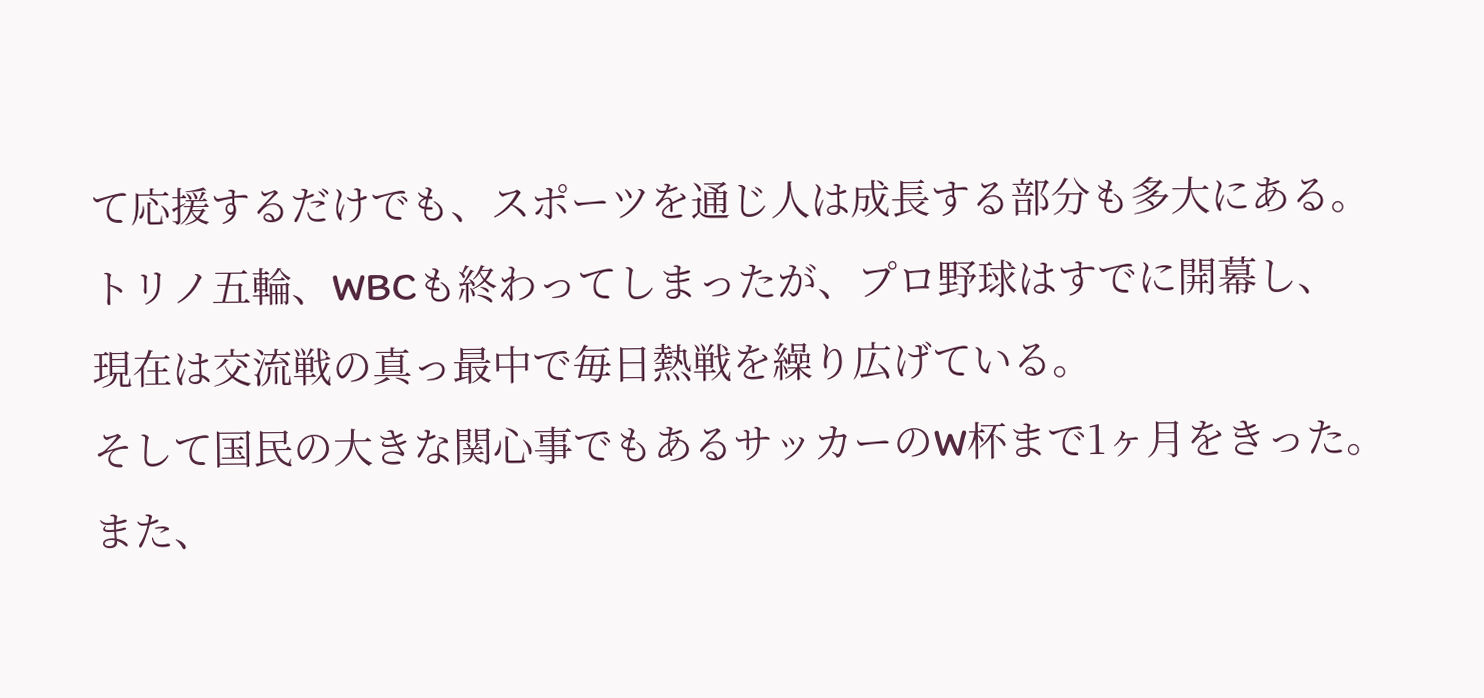て応援するだけでも、スポーツを通じ人は成長する部分も多大にある。
トリノ五輪、WBCも終わってしまったが、プロ野球はすでに開幕し、
現在は交流戦の真っ最中で毎日熱戦を繰り広げている。
そして国民の大きな関心事でもあるサッカーのW杯まで1ヶ月をきった。
また、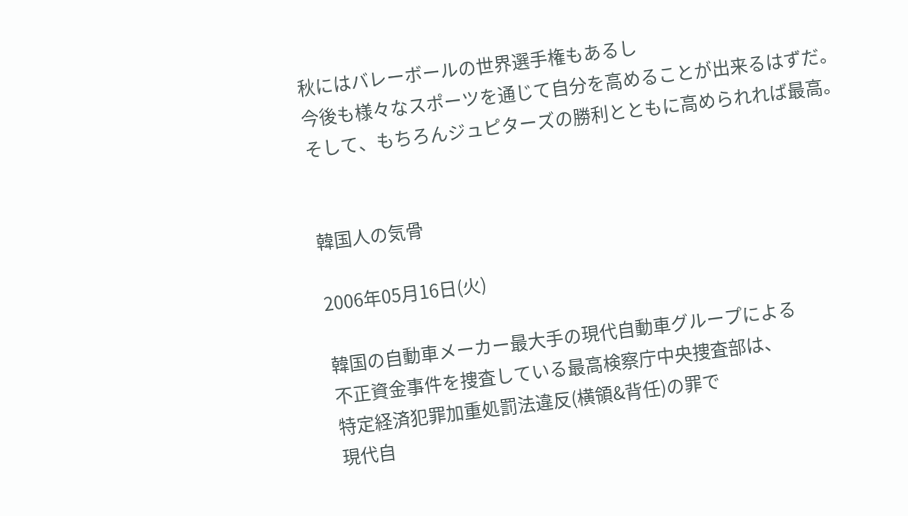秋にはバレーボールの世界選手権もあるし
今後も様々なスポーツを通じて自分を高めることが出来るはずだ。
そして、もちろんジュピターズの勝利とともに高められれば最高。


韓国人の気骨

2006年05月16日(火)

韓国の自動車メーカー最大手の現代自動車グループによる
不正資金事件を捜査している最高検察庁中央捜査部は、
特定経済犯罪加重処罰法違反(横領&背任)の罪で
現代自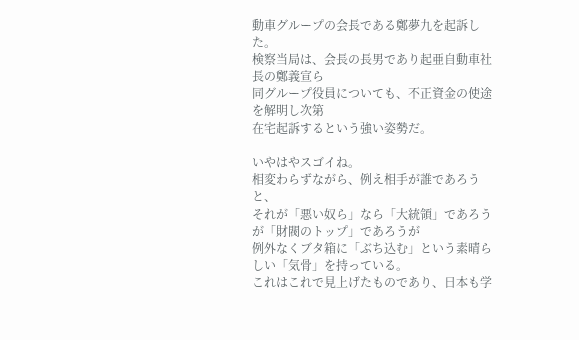動車グループの会長である鄭夢九を起訴した。
検察当局は、会長の長男であり起亜自動車社長の鄭義宣ら
同グループ役員についても、不正資金の使途を解明し次第
在宅起訴するという強い姿勢だ。

いやはやスゴイね。
相変わらずながら、例え相手が誰であろうと、
それが「悪い奴ら」なら「大統領」であろうが「財閥のトップ」であろうが
例外なくブタ箱に「ぶち込む」という素晴らしい「気骨」を持っている。
これはこれで見上げたものであり、日本も学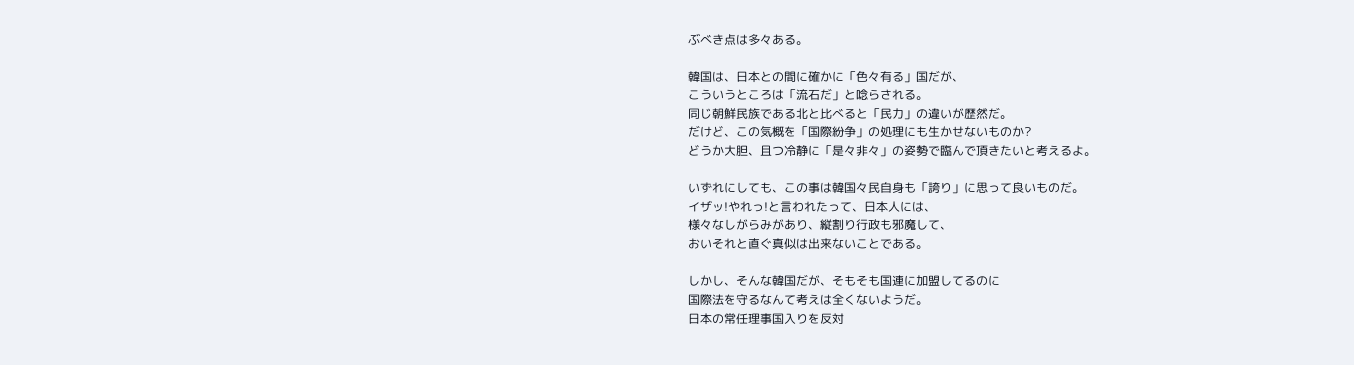ぶべき点は多々ある。

韓国は、日本との間に確かに「色々有る」国だが、
こういうところは「流石だ」と唸らされる。
同じ朝鮮民族である北と比べると「民力」の違いが歴然だ。
だけど、この気概を「国際紛争」の処理にも生かせないものか?
どうか大胆、且つ冷静に「是々非々」の姿勢で臨んで頂きたいと考えるよ。

いずれにしても、この事は韓国々民自身も「誇り」に思って良いものだ。
イザッ!やれっ!と言われたって、日本人には、
様々なしがらみがあり、縦割り行政も邪魔して、
おいそれと直ぐ真似は出来ないことである。

しかし、そんな韓国だが、そもそも国連に加盟してるのに
国際法を守るなんて考えは全くないようだ。
日本の常任理事国入りを反対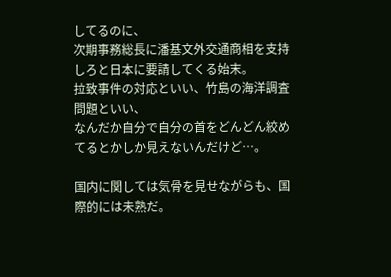してるのに、
次期事務総長に潘基文外交通商相を支持しろと日本に要請してくる始末。
拉致事件の対応といい、竹島の海洋調査問題といい、
なんだか自分で自分の首をどんどん絞めてるとかしか見えないんだけど…。

国内に関しては気骨を見せながらも、国際的には未熟だ。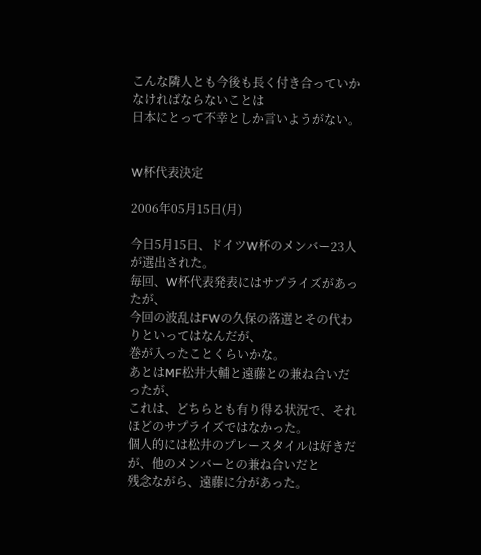こんな隣人とも今後も長く付き合っていかなければならないことは
日本にとって不幸としか言いようがない。


W杯代表決定

2006年05月15日(月)

今日5月15日、ドイツW杯のメンバー23人が選出された。
毎回、W杯代表発表にはサプライズがあったが、
今回の波乱はFWの久保の落選とその代わりといってはなんだが、
巻が入ったことくらいかな。
あとはMF松井大輔と遠藤との兼ね合いだったが、
これは、どちらとも有り得る状況で、それほどのサプライズではなかった。
個人的には松井のプレースタイルは好きだが、他のメンバーとの兼ね合いだと
残念ながら、遠藤に分があった。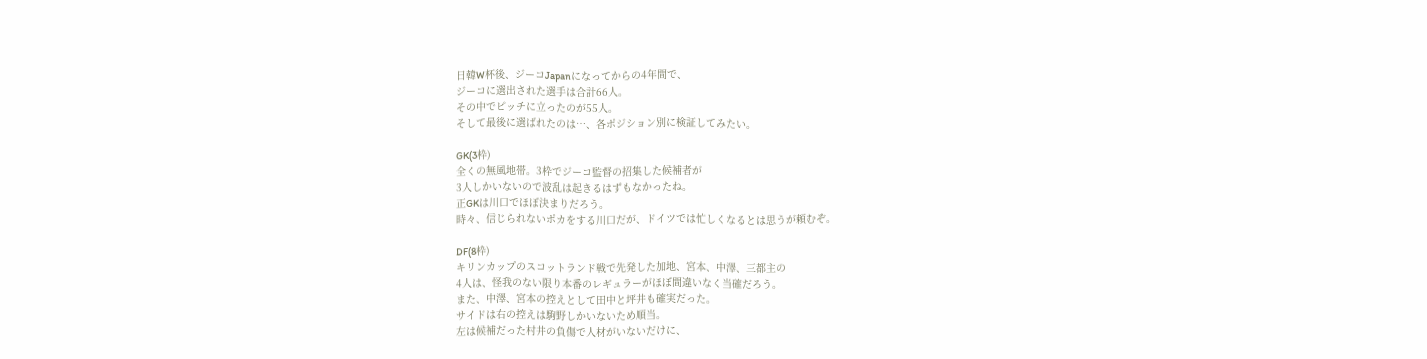日韓W杯後、ジーコJapanになってからの4年間で、
ジーコに選出された選手は合計66人。
その中でピッチに立ったのが55人。
そして最後に選ばれたのは…、各ポジション別に検証してみたい。

GK(3枠)
全くの無風地帯。3枠でジーコ監督の招集した候補者が
3人しかいないので波乱は起きるはずもなかったね。
正GKは川口でほぼ決まりだろう。
時々、信じられないポカをする川口だが、ドイツでは忙しくなるとは思うが頼むぞ。

DF(8枠)
キリンカップのスコットランド戦で先発した加地、宮本、中澤、三都主の
4人は、怪我のない限り本番のレギュラーがほぼ間違いなく当確だろう。
また、中澤、宮本の控えとして田中と坪井も確実だった。
サイドは右の控えは駒野しかいないため順当。
左は候補だった村井の負傷で人材がいないだけに、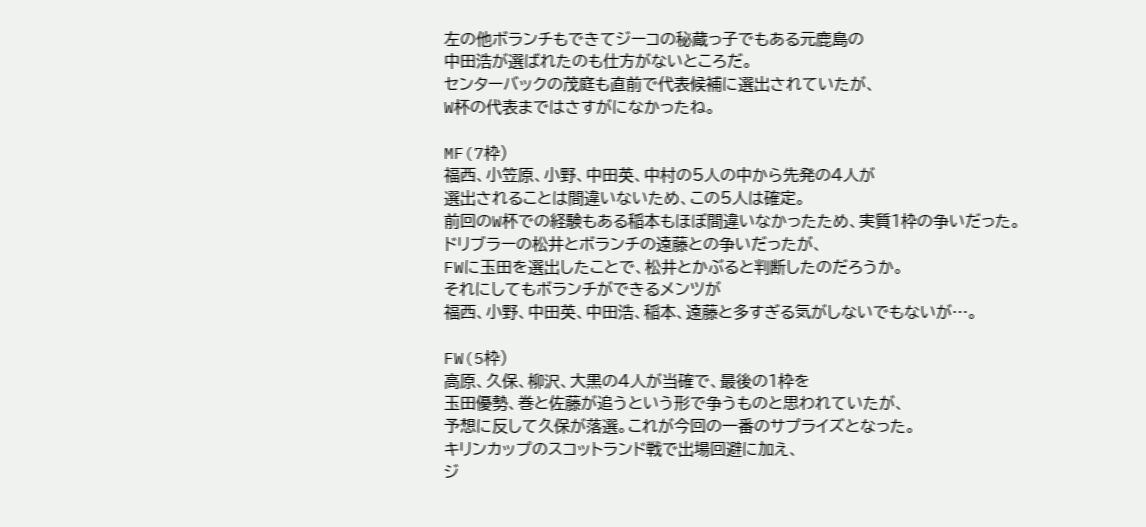左の他ボランチもできてジーコの秘蔵っ子でもある元鹿島の
中田浩が選ばれたのも仕方がないところだ。
センターバックの茂庭も直前で代表候補に選出されていたが、
W杯の代表まではさすがになかったね。

MF(7枠)
福西、小笠原、小野、中田英、中村の5人の中から先発の4人が
選出されることは間違いないため、この5人は確定。
前回のW杯での経験もある稲本もほぼ間違いなかったため、実質1枠の争いだった。
ドリブラーの松井とボランチの遠藤との争いだったが、
FWに玉田を選出したことで、松井とかぶると判断したのだろうか。
それにしてもボランチができるメンツが
福西、小野、中田英、中田浩、稲本、遠藤と多すぎる気がしないでもないが…。

FW(5枠)
高原、久保、柳沢、大黒の4人が当確で、最後の1枠を
玉田優勢、巻と佐藤が追うという形で争うものと思われていたが、
予想に反して久保が落選。これが今回の一番のサプライズとなった。
キリンカップのスコットランド戦で出場回避に加え、
ジ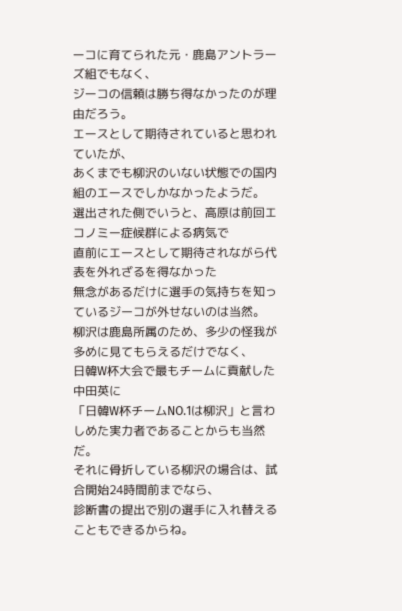ーコに育てられた元・鹿島アントラーズ組でもなく、
ジーコの信頼は勝ち得なかったのが理由だろう。
エースとして期待されていると思われていたが、
あくまでも柳沢のいない状態での国内組のエースでしかなかったようだ。
選出された側でいうと、高原は前回エコノミー症候群による病気で
直前にエースとして期待されながら代表を外れざるを得なかった
無念があるだけに選手の気持ちを知っているジーコが外せないのは当然。
柳沢は鹿島所属のため、多少の怪我が多めに見てもらえるだけでなく、
日韓W杯大会で最もチームに貢献した中田英に
「日韓W杯チームNO.1は柳沢」と言わしめた実力者であることからも当然だ。
それに骨折している柳沢の場合は、試合開始24時間前までなら、
診断書の提出で別の選手に入れ替えることもできるからね。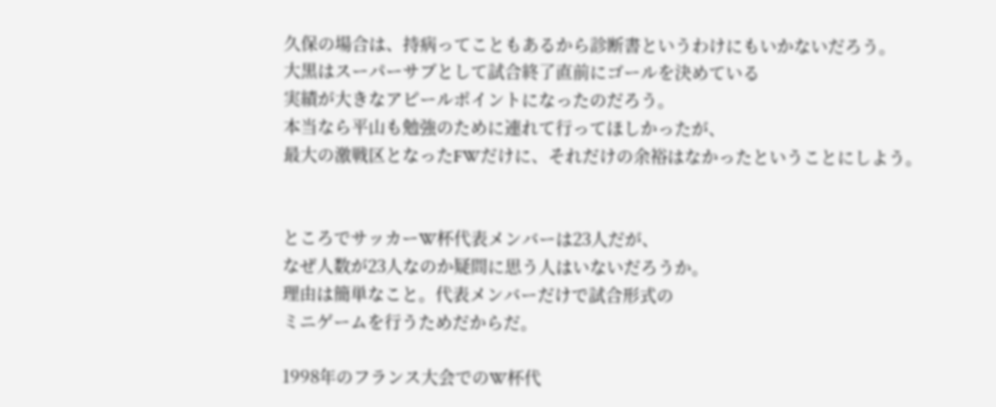久保の場合は、持病ってこともあるから診断書というわけにもいかないだろう。
大黒はスーパーサブとして試合終了直前にゴールを決めている
実績が大きなアピールポイントになったのだろう。
本当なら平山も勉強のために連れて行ってほしかったが、
最大の激戦区となったFWだけに、それだけの余裕はなかったということにしよう。


ところでサッカーW杯代表メンバーは23人だが、
なぜ人数が23人なのか疑問に思う人はいないだろうか。
理由は簡単なこと。代表メンバーだけで試合形式の
ミニゲームを行うためだからだ。

1998年のフランス大会でのW杯代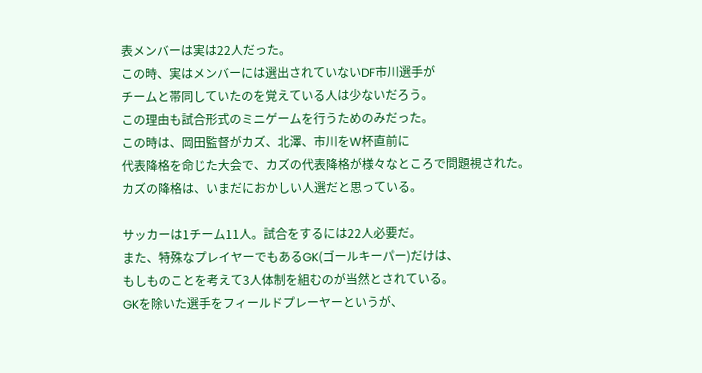表メンバーは実は22人だった。
この時、実はメンバーには選出されていないDF市川選手が
チームと帯同していたのを覚えている人は少ないだろう。
この理由も試合形式のミニゲームを行うためのみだった。
この時は、岡田監督がカズ、北澤、市川をW杯直前に
代表降格を命じた大会で、カズの代表降格が様々なところで問題視された。
カズの降格は、いまだにおかしい人選だと思っている。

サッカーは1チーム11人。試合をするには22人必要だ。
また、特殊なプレイヤーでもあるGK(ゴールキーパー)だけは、
もしものことを考えて3人体制を組むのが当然とされている。
GKを除いた選手をフィールドプレーヤーというが、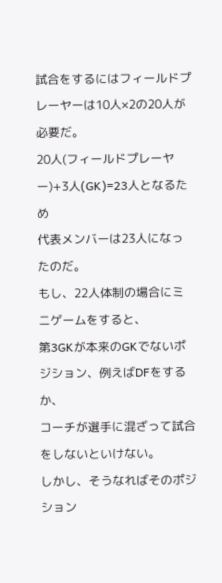試合をするにはフィールドプレーヤーは10人×2の20人が必要だ。
20人(フィールドプレーヤー)+3人(GK)=23人となるため
代表メンバーは23人になったのだ。
もし、22人体制の場合にミニゲームをすると、
第3GKが本来のGKでないポジション、例えばDFをするか、
コーチが選手に混ざって試合をしないといけない。
しかし、そうなればそのポジション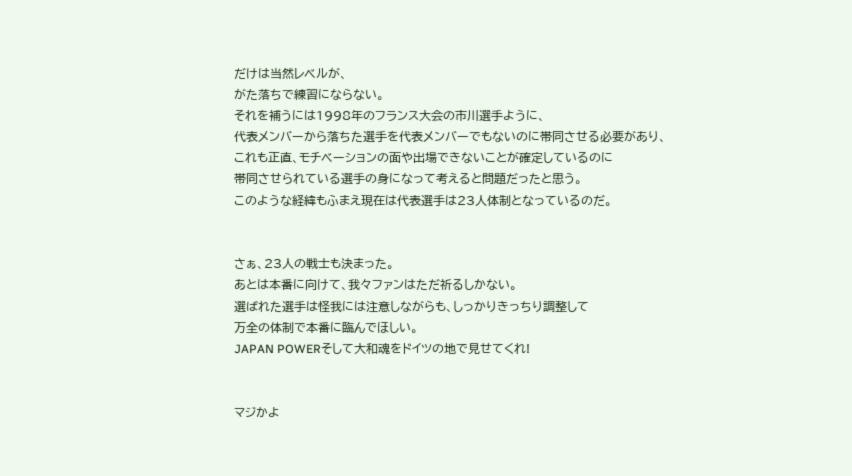だけは当然レベルが、
がた落ちで練習にならない。
それを補うには1998年のフランス大会の市川選手ように、
代表メンバーから落ちた選手を代表メンバーでもないのに帯同させる必要があり、
これも正直、モチベーションの面や出場できないことが確定しているのに
帯同させられている選手の身になって考えると問題だったと思う。
このような経緯もふまえ現在は代表選手は23人体制となっているのだ。


さぁ、23人の戦士も決まった。
あとは本番に向けて、我々ファンはただ祈るしかない。
選ばれた選手は怪我には注意しながらも、しっかりきっちり調整して
万全の体制で本番に臨んでほしい。
JAPAN POWERそして大和魂をドイツの地で見せてくれ!


マジかよ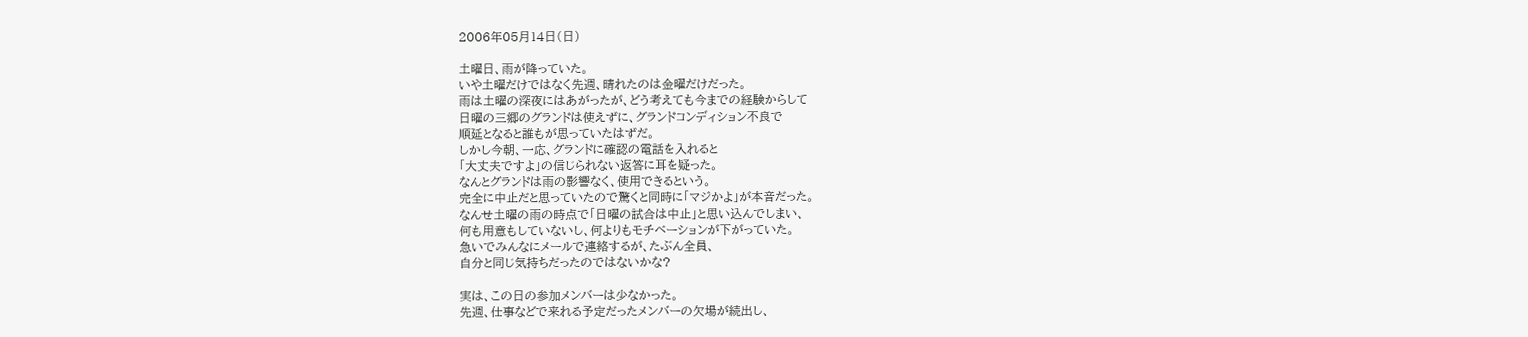2006年05月14日(日)

土曜日、雨が降っていた。
いや土曜だけではなく先週、晴れたのは金曜だけだった。
雨は土曜の深夜にはあがったが、どう考えても今までの経験からして
日曜の三郷のグランドは使えずに、グランドコンディション不良で
順延となると誰もが思っていたはずだ。
しかし今朝、一応、グランドに確認の電話を入れると
「大丈夫ですよ」の信じられない返答に耳を疑った。
なんとグランドは雨の影響なく、使用できるという。
完全に中止だと思っていたので驚くと同時に「マジかよ」が本音だった。
なんせ土曜の雨の時点で「日曜の試合は中止」と思い込んでしまい、
何も用意もしていないし、何よりもモチベーションが下がっていた。
急いでみんなにメールで連絡するが、たぶん全員、
自分と同じ気持ちだったのではないかな?

実は、この日の参加メンバーは少なかった。
先週、仕事などで来れる予定だったメンバーの欠場が続出し、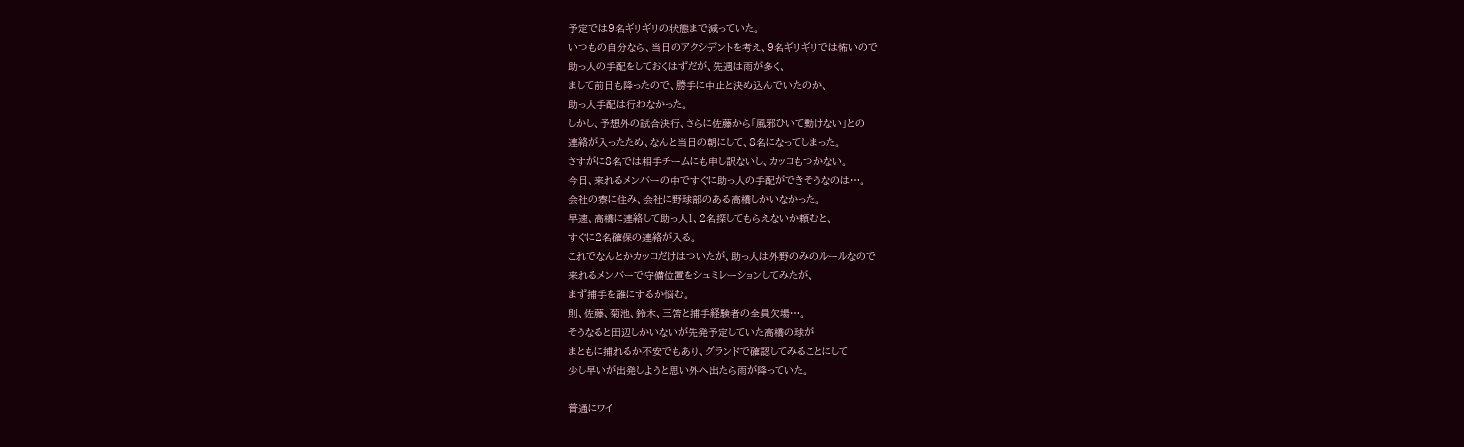予定では9名ギリギリの状態まで減っていた。
いつもの自分なら、当日のアクシデントを考え、9名ギリギリでは怖いので
助っ人の手配をしておくはずだが、先週は雨が多く、
まして前日も降ったので、勝手に中止と決め込んでいたのか、
助っ人手配は行わなかった。
しかし、予想外の試合決行、さらに佐藤から「風邪ひいて動けない」との
連絡が入ったため、なんと当日の朝にして、8名になってしまった。
さすがに8名では相手チームにも申し訳ないし、カッコもつかない。
今日、来れるメンバーの中ですぐに助っ人の手配ができそうなのは…。
会社の寮に住み、会社に野球部のある高橋しかいなかった。
早速、高橋に連絡して助っ人1、2名探してもらえないか頼むと、
すぐに2名確保の連絡が入る。
これでなんとかカッコだけはついたが、助っ人は外野のみのルールなので
来れるメンバーで守備位置をシュミレーションしてみたが、
まず捕手を誰にするか悩む。
則、佐藤、菊池、鈴木、三笘と捕手経験者の全員欠場…。
そうなると田辺しかいないが先発予定していた高橋の球が
まともに捕れるか不安でもあり、グランドで確認してみることにして
少し早いが出発しようと思い外へ出たら雨が降っていた。

普通にワイ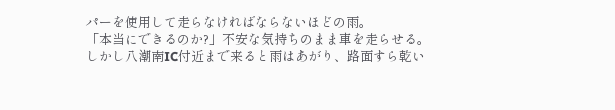パーを使用して走らなければならないほどの雨。
「本当にできるのか?」不安な気持ちのまま車を走らせる。
しかし八潮南IC付近まで来ると雨はあがり、路面すら乾い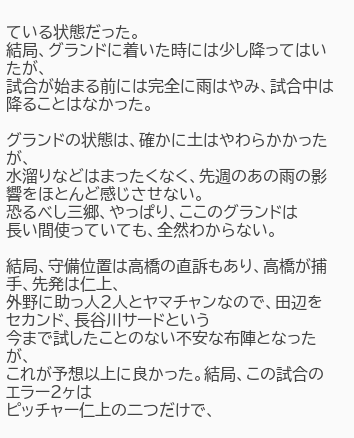ている状態だった。
結局、グランドに着いた時には少し降ってはいたが、
試合が始まる前には完全に雨はやみ、試合中は降ることはなかった。

グランドの状態は、確かに土はやわらかかったが、
水溜りなどはまったくなく、先週のあの雨の影響をほとんど感じさせない。
恐るべし三郷、やっぱり、ここのグランドは
長い間使っていても、全然わからない。

結局、守備位置は高橋の直訴もあり、高橋が捕手、先発は仁上、
外野に助っ人2人とヤマチャンなので、田辺をセカンド、長谷川サードという
今まで試したことのない不安な布陣となったが、
これが予想以上に良かった。結局、この試合のエラー2ヶは
ピッチャー仁上の二つだけで、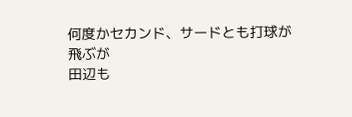何度かセカンド、サードとも打球が飛ぶが
田辺も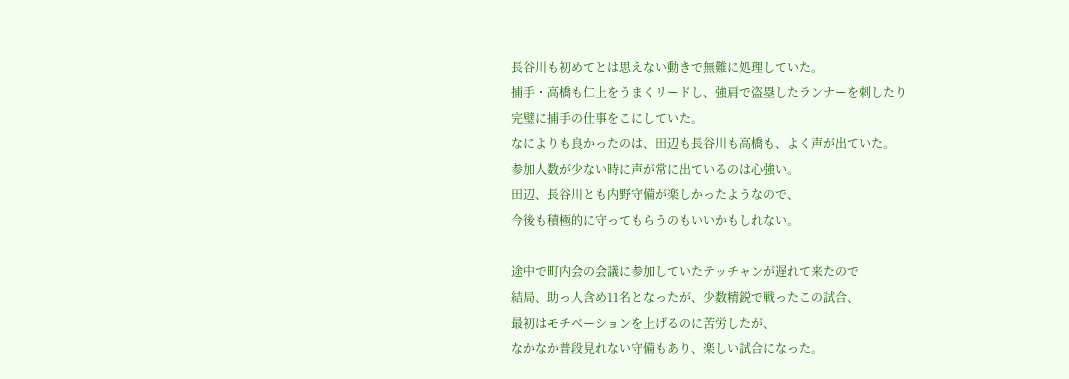長谷川も初めてとは思えない動きで無難に処理していた。
捕手・高橋も仁上をうまくリードし、強肩で盗塁したランナーを刺したり
完璧に捕手の仕事をこにしていた。
なによりも良かったのは、田辺も長谷川も高橋も、よく声が出ていた。
参加人数が少ない時に声が常に出ているのは心強い。
田辺、長谷川とも内野守備が楽しかったようなので、
今後も積極的に守ってもらうのもいいかもしれない。

途中で町内会の会議に参加していたテッチャンが遅れて来たので
結局、助っ人含め11名となったが、少数精鋭で戦ったこの試合、
最初はモチベーションを上げるのに苦労したが、
なかなか普段見れない守備もあり、楽しい試合になった。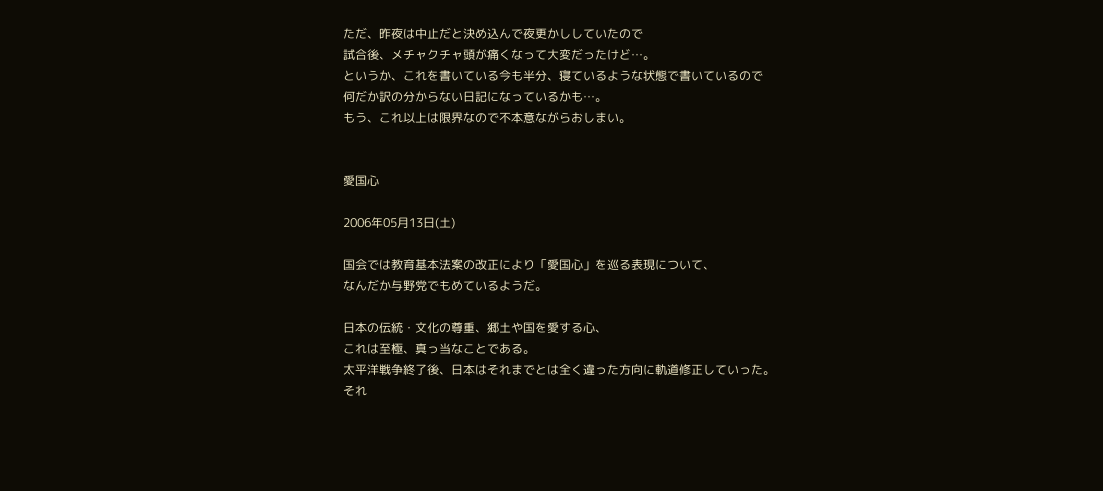ただ、昨夜は中止だと決め込んで夜更かししていたので
試合後、メチャクチャ頭が痛くなって大変だったけど…。
というか、これを書いている今も半分、寝ているような状態で書いているので
何だか訳の分からない日記になっているかも…。
もう、これ以上は限界なので不本意ながらおしまい。


愛国心

2006年05月13日(土)

国会では教育基本法案の改正により「愛国心」を巡る表現について、
なんだか与野党でもめているようだ。

日本の伝統・文化の尊重、郷土や国を愛する心、
これは至極、真っ当なことである。
太平洋戦争終了後、日本はそれまでとは全く違った方向に軌道修正していった。
それ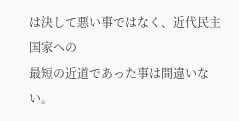は決して悪い事ではなく、近代民主国家への
最短の近道であった事は間違いない。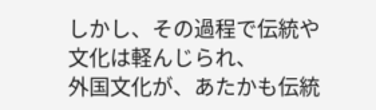しかし、その過程で伝統や文化は軽んじられ、
外国文化が、あたかも伝統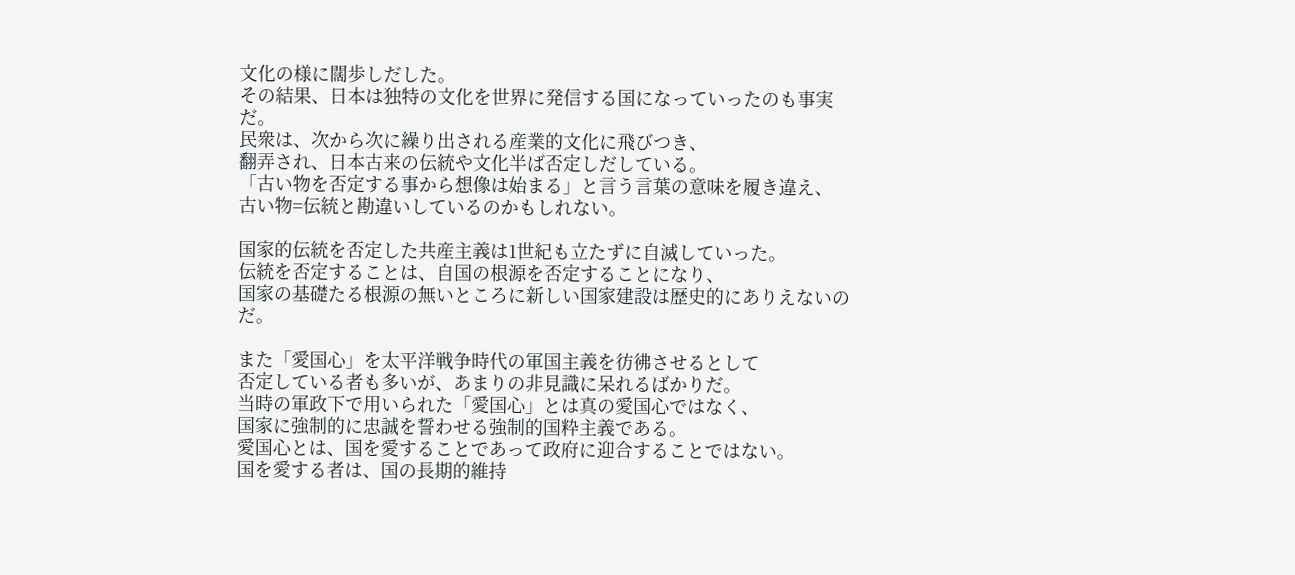文化の様に闊歩しだした。
その結果、日本は独特の文化を世界に発信する国になっていったのも事実だ。
民衆は、次から次に繰り出される産業的文化に飛びつき、
翻弄され、日本古来の伝統や文化半ば否定しだしている。
「古い物を否定する事から想像は始まる」と言う言葉の意味を履き違え、
古い物=伝統と勘違いしているのかもしれない。

国家的伝統を否定した共産主義は1世紀も立たずに自滅していった。
伝統を否定することは、自国の根源を否定することになり、
国家の基礎たる根源の無いところに新しい国家建設は歴史的にありえないのだ。

また「愛国心」を太平洋戦争時代の軍国主義を彷彿させるとして
否定している者も多いが、あまりの非見識に呆れるばかりだ。
当時の軍政下で用いられた「愛国心」とは真の愛国心ではなく、
国家に強制的に忠誠を誓わせる強制的国粋主義である。
愛国心とは、国を愛することであって政府に迎合することではない。
国を愛する者は、国の長期的維持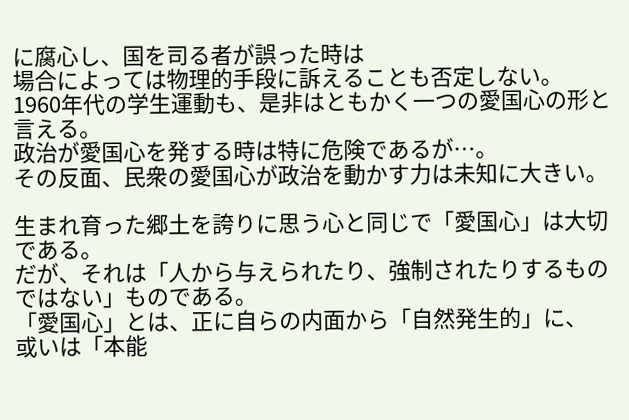に腐心し、国を司る者が誤った時は
場合によっては物理的手段に訴えることも否定しない。
1960年代の学生運動も、是非はともかく一つの愛国心の形と言える。
政治が愛国心を発する時は特に危険であるが…。
その反面、民衆の愛国心が政治を動かす力は未知に大きい。

生まれ育った郷土を誇りに思う心と同じで「愛国心」は大切である。
だが、それは「人から与えられたり、強制されたりするものではない」ものである。
「愛国心」とは、正に自らの内面から「自然発生的」に、
或いは「本能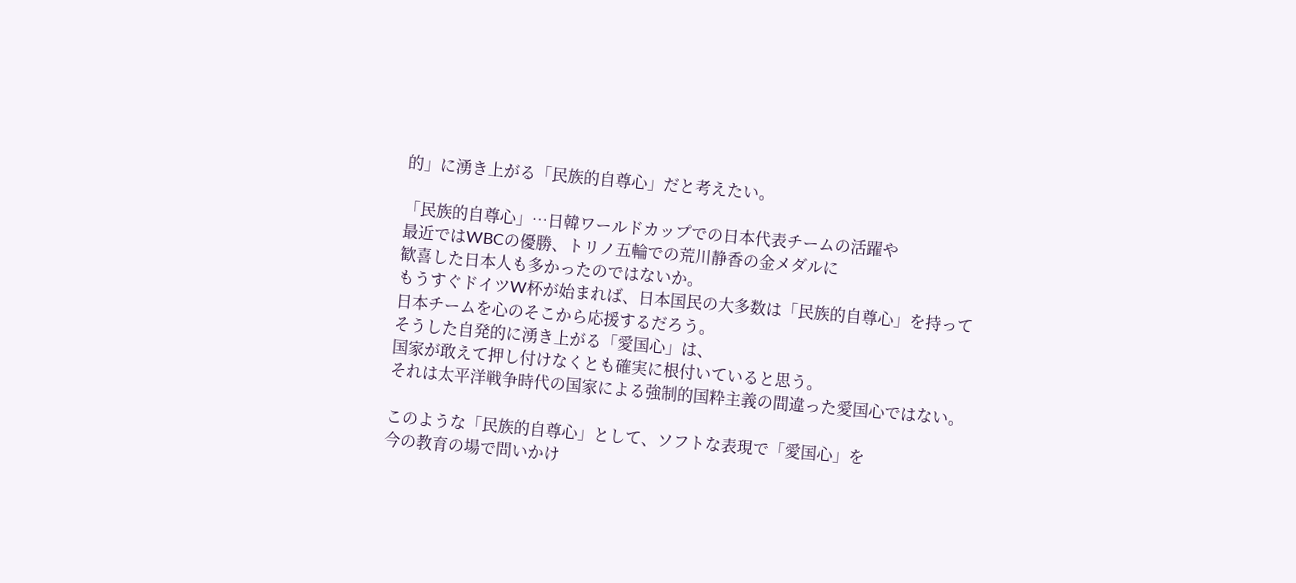的」に湧き上がる「民族的自尊心」だと考えたい。

「民族的自尊心」…日韓ワールドカップでの日本代表チームの活躍や
最近ではWBCの優勝、トリノ五輪での荒川静香の金メダルに
歓喜した日本人も多かったのではないか。
もうすぐドイツW杯が始まれば、日本国民の大多数は「民族的自尊心」を持って
日本チームを心のそこから応援するだろう。
そうした自発的に湧き上がる「愛国心」は、
国家が敢えて押し付けなくとも確実に根付いていると思う。
それは太平洋戦争時代の国家による強制的国粋主義の間違った愛国心ではない。

このような「民族的自尊心」として、ソフトな表現で「愛国心」を
今の教育の場で問いかけ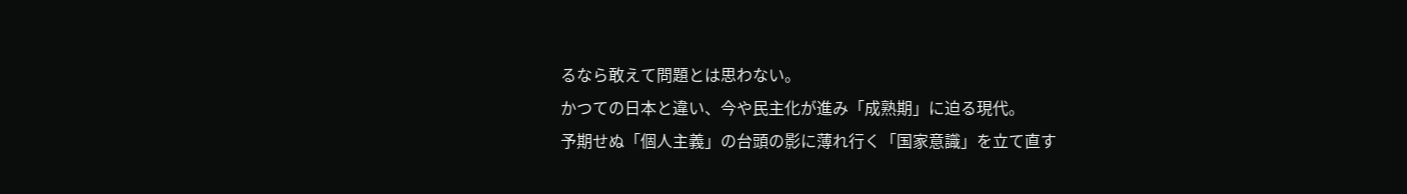るなら敢えて問題とは思わない。
かつての日本と違い、今や民主化が進み「成熟期」に迫る現代。
予期せぬ「個人主義」の台頭の影に薄れ行く「国家意識」を立て直す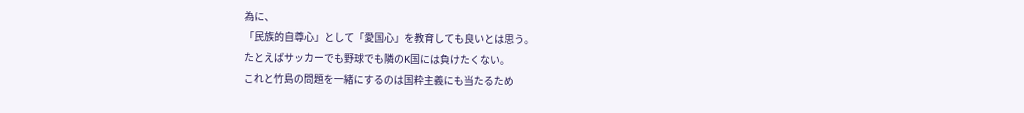為に、
「民族的自尊心」として「愛国心」を教育しても良いとは思う。
たとえばサッカーでも野球でも隣のK国には負けたくない。
これと竹島の問題を一緒にするのは国粋主義にも当たるため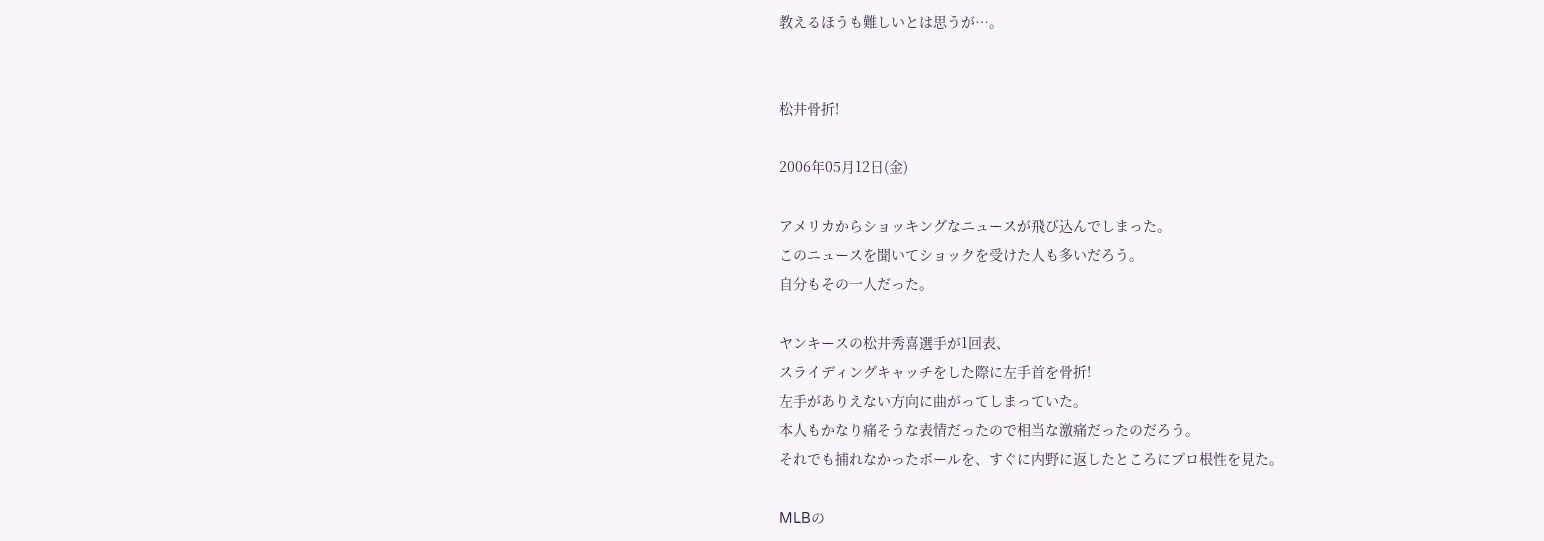教えるほうも難しいとは思うが…。


松井骨折!

2006年05月12日(金)

アメリカからショッキングなニュースが飛び込んでしまった。
このニュースを聞いてショックを受けた人も多いだろう。
自分もその一人だった。

ヤンキースの松井秀喜選手が1回表、
スライディングキャッチをした際に左手首を骨折!
左手がありえない方向に曲がってしまっていた。
本人もかなり痛そうな表情だったので相当な激痛だったのだろう。
それでも捕れなかったボールを、すぐに内野に返したところにプロ根性を見た。

MLBの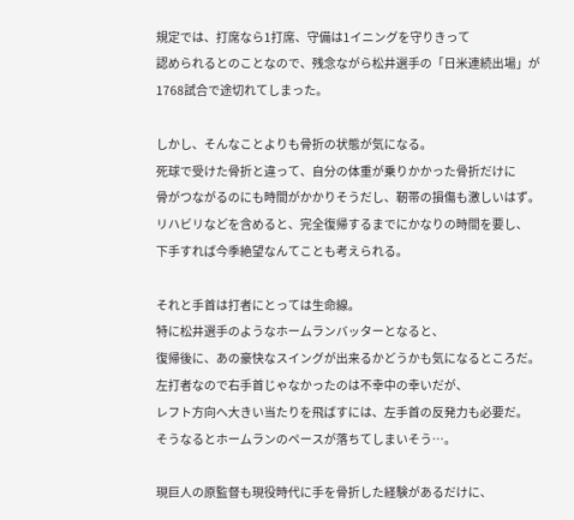規定では、打席なら1打席、守備は1イニングを守りきって
認められるとのことなので、残念ながら松井選手の「日米連続出場」が
1768試合で途切れてしまった。

しかし、そんなことよりも骨折の状態が気になる。
死球で受けた骨折と違って、自分の体重が乗りかかった骨折だけに
骨がつながるのにも時間がかかりそうだし、靭帯の損傷も激しいはず。
リハビリなどを含めると、完全復帰するまでにかなりの時間を要し、
下手すれば今季絶望なんてことも考えられる。

それと手首は打者にとっては生命線。
特に松井選手のようなホームランバッターとなると、
復帰後に、あの豪快なスイングが出来るかどうかも気になるところだ。
左打者なので右手首じゃなかったのは不幸中の幸いだが、
レフト方向へ大きい当たりを飛ばすには、左手首の反発力も必要だ。
そうなるとホームランのペースが落ちてしまいそう…。

現巨人の原監督も現役時代に手を骨折した経験があるだけに、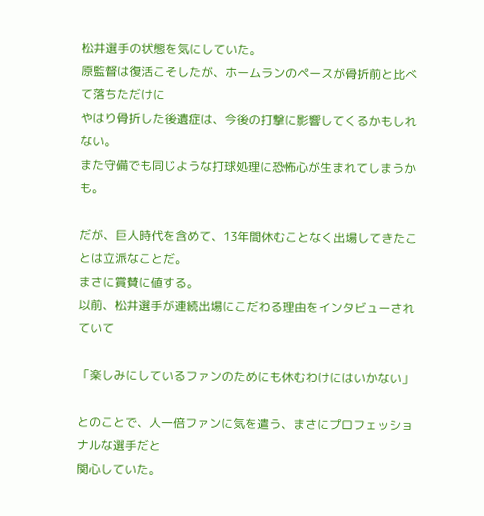松井選手の状態を気にしていた。
原監督は復活こそしたが、ホームランのペースが骨折前と比べて落ちただけに
やはり骨折した後遺症は、今後の打撃に影響してくるかもしれない。
また守備でも同じような打球処理に恐怖心が生まれてしまうかも。

だが、巨人時代を含めて、13年間休むことなく出場してきたことは立派なことだ。
まさに賞賛に値する。
以前、松井選手が連続出場にこだわる理由をインタビューされていて

「楽しみにしているファンのためにも休むわけにはいかない」

とのことで、人一倍ファンに気を遣う、まさにプロフェッショナルな選手だと
関心していた。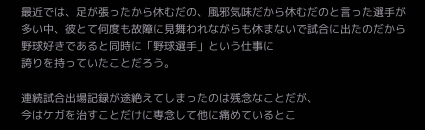最近では、足が張ったから休むだの、風邪気味だから休むだのと言った選手が
多い中、彼とて何度も故障に見舞われながらも休まないで試合に出たのだから
野球好きであると同時に「野球選手」という仕事に
誇りを持っていたことだろう。

連続試合出場記録が途絶えてしまったのは残念なことだが、
今はケガを治すことだけに専念して他に痛めているとこ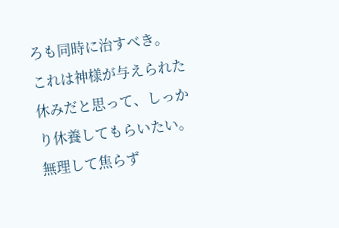ろも同時に治すべき。
これは神様が与えられた休みだと思って、しっかり休養してもらいたい。
無理して焦らず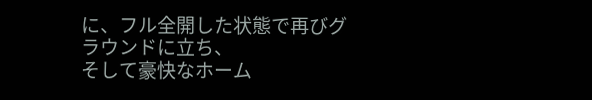に、フル全開した状態で再びグラウンドに立ち、
そして豪快なホーム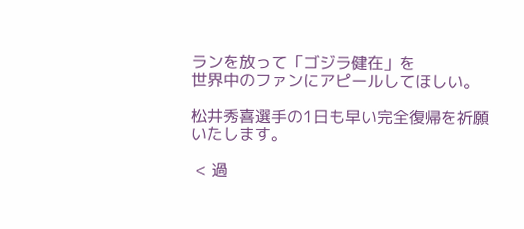ランを放って「ゴジラ健在」を
世界中のファンにアピールしてほしい。

松井秀喜選手の1日も早い完全復帰を祈願いたします。

 < 過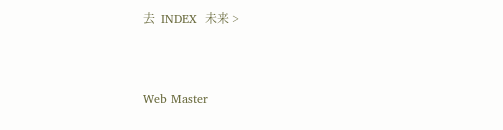去  INDEX  未来 >


Web Master